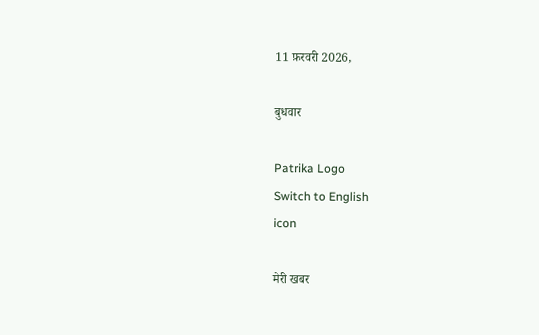11 फ़रवरी 2026,

बुधवार

Patrika Logo
Switch to English
icon

मेरी खबर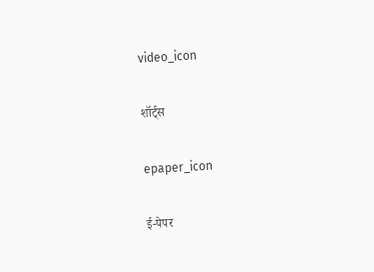video_icon

शॉर्ट्स

epaper_icon

ई-पेपर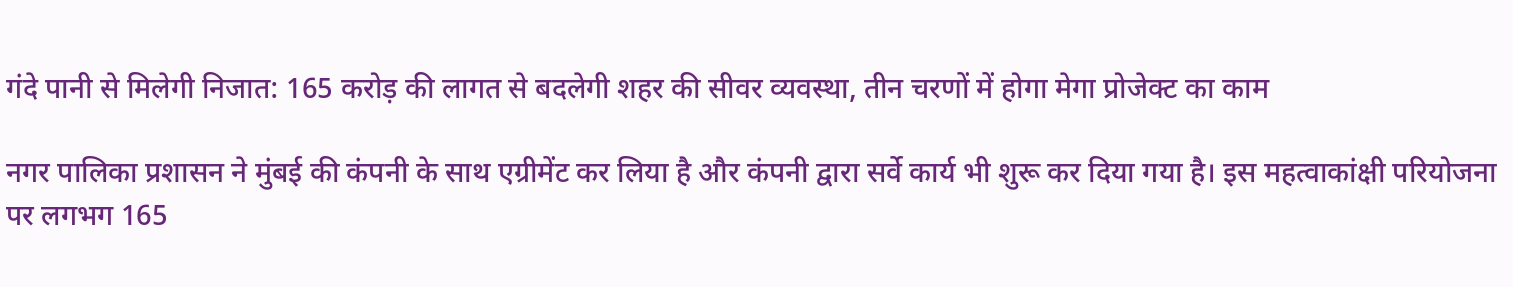गंदे पानी से मिलेगी निजात: 165 करोड़ की लागत से बदलेगी शहर की सीवर व्यवस्था, तीन चरणों में होगा मेगा प्रोजेक्ट का काम

नगर पालिका प्रशासन ने मुंबई की कंपनी के साथ एग्रीमेंट कर लिया है और कंपनी द्वारा सर्वे कार्य भी शुरू कर दिया गया है। इस महत्वाकांक्षी परियोजना पर लगभग 165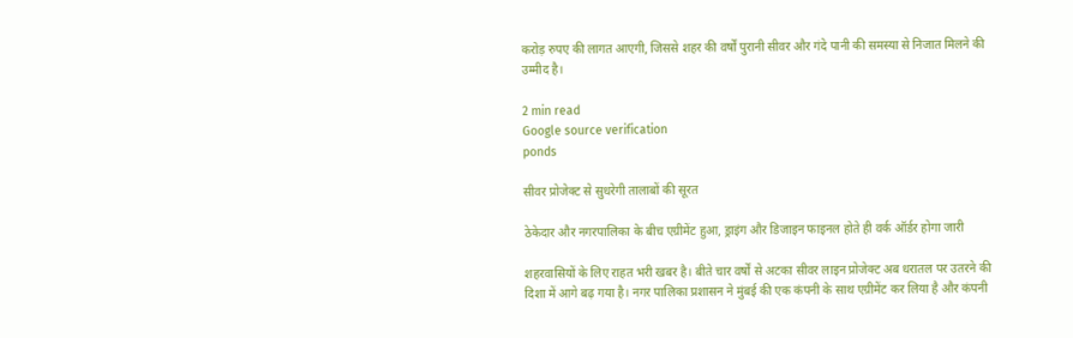करोड़ रुपए की लागत आएगी, जिससे शहर की वर्षों पुरानी सीवर और गंदे पानी की समस्या से निजात मिलने की उम्मीद है।

2 min read
Google source verification
ponds

सीवर प्रोजेक्ट से सुधरेगी तालाबों की सूरत

ठेकेदार और नगरपालिका के बीच एग्रीमेंट हुआ, ड्राइंग और डिजाइन फाइनल होते ही वर्क ऑर्डर होगा जारी

शहरवासियों के लिए राहत भरी खबर है। बीते चार वर्षों से अटका सीवर लाइन प्रोजेक्ट अब धरातल पर उतरने की दिशा में आगे बढ़ गया है। नगर पालिका प्रशासन ने मुंबई की एक कंपनी के साथ एग्रीमेंट कर लिया है और कंपनी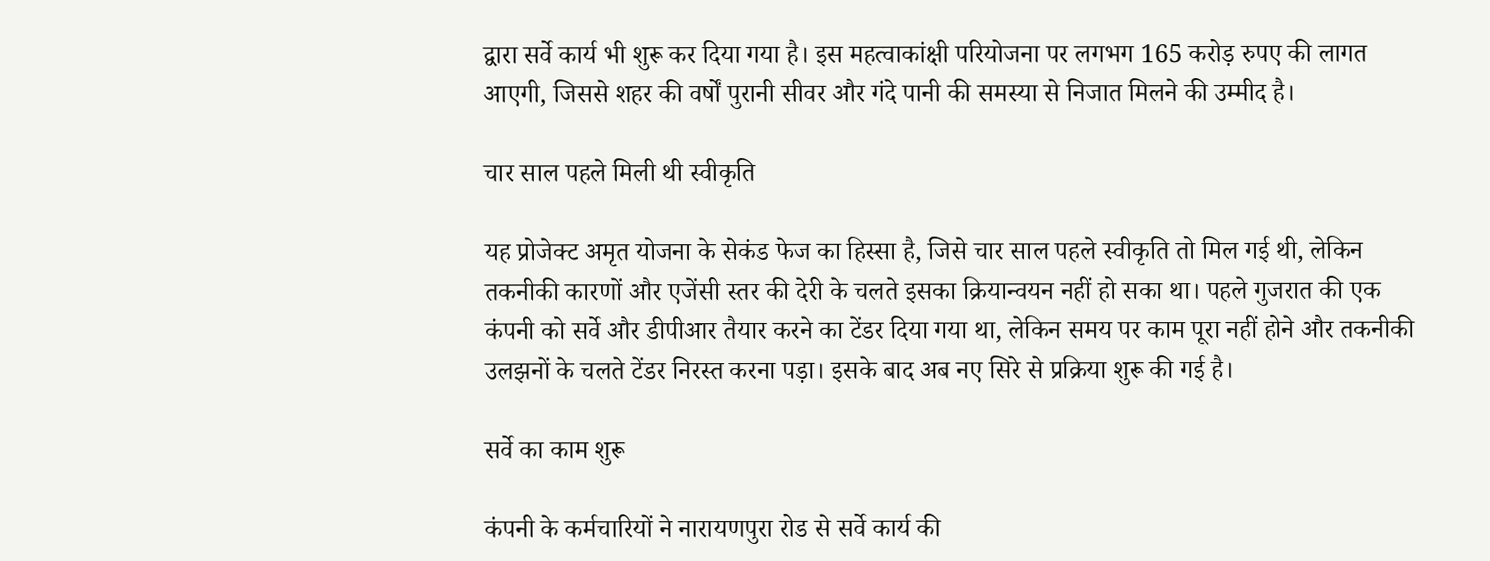द्वारा सर्वे कार्य भी शुरू कर दिया गया है। इस महत्वाकांक्षी परियोजना पर लगभग 165 करोड़ रुपए की लागत आएगी, जिससे शहर की वर्षों पुरानी सीवर और गंदे पानी की समस्या से निजात मिलने की उम्मीद है।

चार साल पहले मिली थी स्वीकृति

यह प्रोजेक्ट अमृत योजना के सेकंड फेज का हिस्सा है, जिसे चार साल पहले स्वीकृति तो मिल गई थी, लेकिन तकनीकी कारणों और एजेंसी स्तर की देरी के चलते इसका क्रियान्वयन नहीं हो सका था। पहले गुजरात की एक कंपनी को सर्वे और डीपीआर तैयार करने का टेंडर दिया गया था, लेकिन समय पर काम पूरा नहीं होने और तकनीकी उलझनों के चलते टेंडर निरस्त करना पड़ा। इसके बाद अब नए सिरे से प्रक्रिया शुरू की गई है।

सर्वे का काम शुरू

कंपनी के कर्मचारियों ने नारायणपुरा रोड से सर्वे कार्य की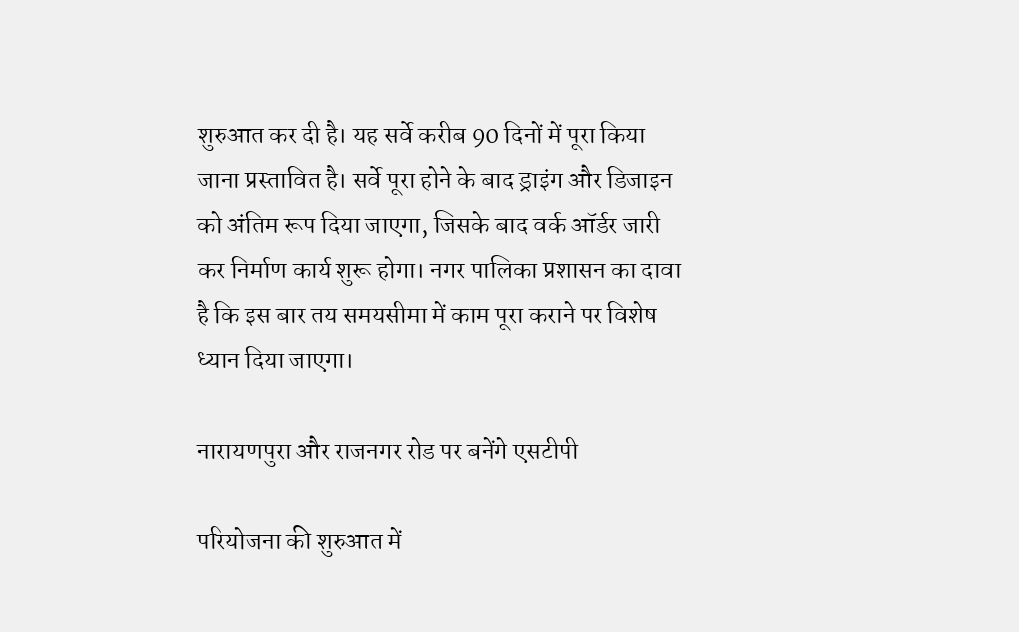शुरुआत कर दी है। यह सर्वे करीब 90 दिनों में पूरा किया जाना प्रस्तावित है। सर्वे पूरा होने के बाद ड्राइंग और डिजाइन को अंतिम रूप दिया जाएगा, जिसके बाद वर्क ऑर्डर जारी कर निर्माण कार्य शुरू होगा। नगर पालिका प्रशासन का दावा है कि इस बार तय समयसीमा में काम पूरा कराने पर विशेष ध्यान दिया जाएगा।

नारायणपुरा और राजनगर रोड पर बनेंगे एसटीपी

परियोजना की शुरुआत में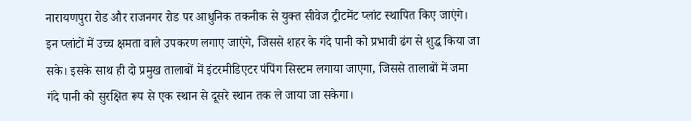नारायणपुरा रोड और राजनगर रोड पर आधुनिक तकनीक से युक्त सीवेज ट्रीटमेंट प्लांट स्थापित किए जाएंगे। इन प्लांटों में उच्च क्षमता वाले उपकरण लगाए जाएंगे, जिससे शहर के गंदे पानी को प्रभावी ढंग से शुद्ध किया जा सके। इसके साथ ही दो प्रमुख तालाबों में इंटरमीडिएटर पंपिंग सिस्टम लगाया जाएगा, जिससे तालाबों में जमा गंदे पानी को सुरक्षित रूप से एक स्थान से दूसरे स्थान तक ले जाया जा सकेगा।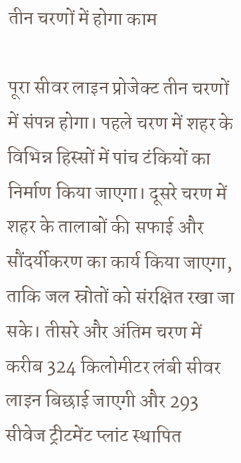तीन चरणों में होगा काम

पूरा सीवर लाइन प्रोजेक्ट तीन चरणों में संपन्न होगा। पहले चरण में शहर के विभिन्न हिस्सों में पांच टंकियों का निर्माण किया जाएगा। दूसरे चरण में शहर के तालाबों की सफाई और सौंदर्यीकरण का कार्य किया जाएगा, ताकि जल स्रोतों को संरक्षित रखा जा सके। तीसरे और अंतिम चरण में करीब 324 किलोमीटर लंबी सीवर लाइन बिछाई जाएगी और 293 सीवेज ट्रीटमेंट प्लांट स्थापित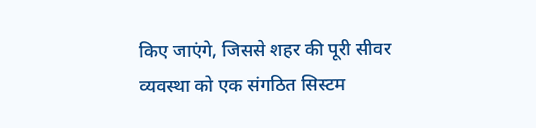किए जाएंगे, जिससे शहर की पूरी सीवर व्यवस्था को एक संगठित सिस्टम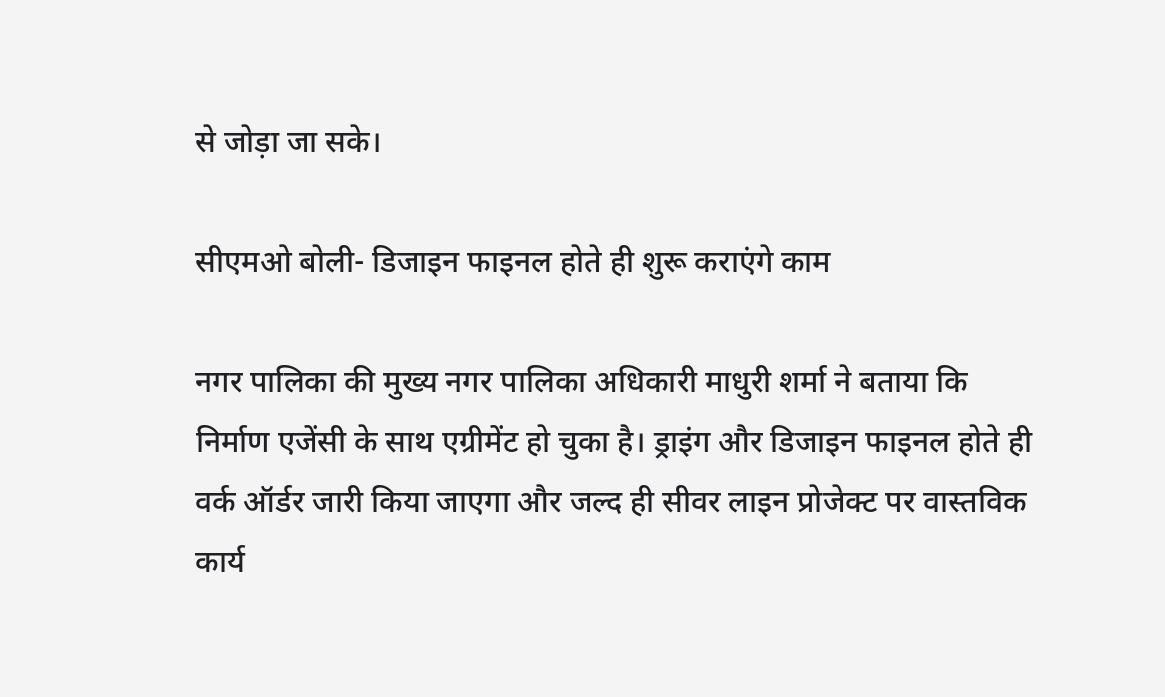से जोड़ा जा सके।

सीएमओ बोली- डिजाइन फाइनल होते ही शुरू कराएंगे काम

नगर पालिका की मुख्य नगर पालिका अधिकारी माधुरी शर्मा ने बताया कि निर्माण एजेंसी के साथ एग्रीमेंट हो चुका है। ड्राइंग और डिजाइन फाइनल होते ही वर्क ऑर्डर जारी किया जाएगा और जल्द ही सीवर लाइन प्रोजेक्ट पर वास्तविक कार्य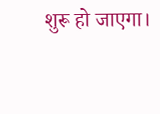शुरू हो जाएगा।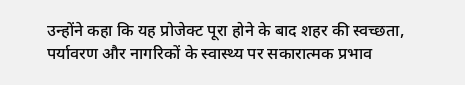उन्होंने कहा कि यह प्रोजेक्ट पूरा होने के बाद शहर की स्वच्छता, पर्यावरण और नागरिकों के स्वास्थ्य पर सकारात्मक प्रभाव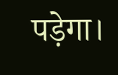पड़ेगा।